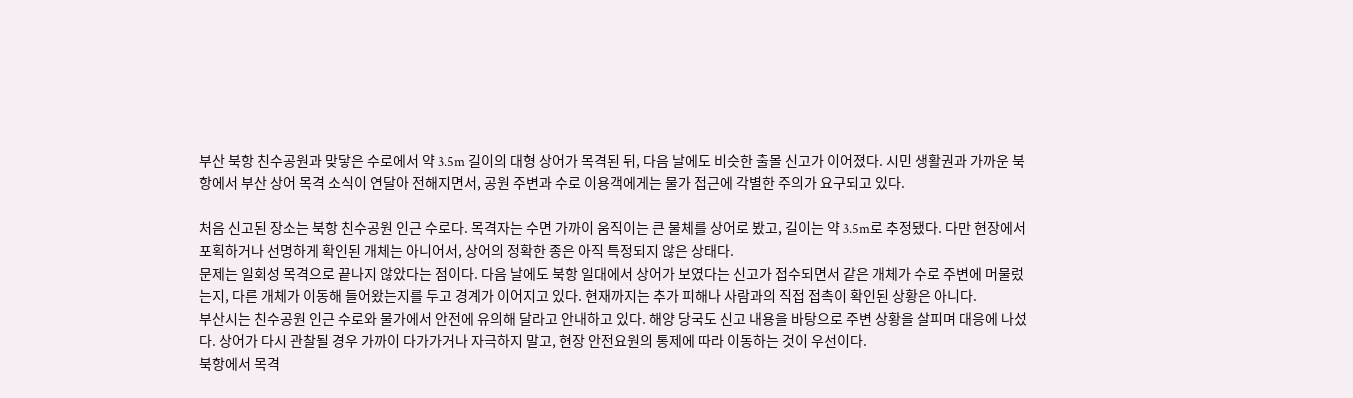부산 북항 친수공원과 맞닿은 수로에서 약 3.5m 길이의 대형 상어가 목격된 뒤, 다음 날에도 비슷한 출몰 신고가 이어졌다. 시민 생활권과 가까운 북항에서 부산 상어 목격 소식이 연달아 전해지면서, 공원 주변과 수로 이용객에게는 물가 접근에 각별한 주의가 요구되고 있다.

처음 신고된 장소는 북항 친수공원 인근 수로다. 목격자는 수면 가까이 움직이는 큰 물체를 상어로 봤고, 길이는 약 3.5m로 추정됐다. 다만 현장에서 포획하거나 선명하게 확인된 개체는 아니어서, 상어의 정확한 종은 아직 특정되지 않은 상태다.
문제는 일회성 목격으로 끝나지 않았다는 점이다. 다음 날에도 북항 일대에서 상어가 보였다는 신고가 접수되면서 같은 개체가 수로 주변에 머물렀는지, 다른 개체가 이동해 들어왔는지를 두고 경계가 이어지고 있다. 현재까지는 추가 피해나 사람과의 직접 접촉이 확인된 상황은 아니다.
부산시는 친수공원 인근 수로와 물가에서 안전에 유의해 달라고 안내하고 있다. 해양 당국도 신고 내용을 바탕으로 주변 상황을 살피며 대응에 나섰다. 상어가 다시 관찰될 경우 가까이 다가가거나 자극하지 말고, 현장 안전요원의 통제에 따라 이동하는 것이 우선이다.
북항에서 목격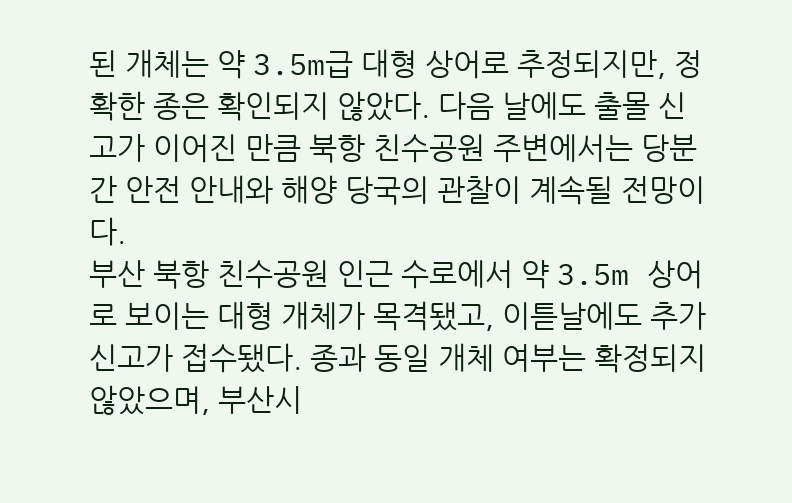된 개체는 약 3.5m급 대형 상어로 추정되지만, 정확한 종은 확인되지 않았다. 다음 날에도 출몰 신고가 이어진 만큼 북항 친수공원 주변에서는 당분간 안전 안내와 해양 당국의 관찰이 계속될 전망이다.
부산 북항 친수공원 인근 수로에서 약 3.5m 상어로 보이는 대형 개체가 목격됐고, 이튿날에도 추가 신고가 접수됐다. 종과 동일 개체 여부는 확정되지 않았으며, 부산시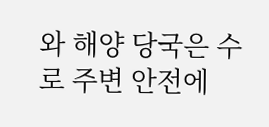와 해양 당국은 수로 주변 안전에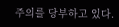주의를 당부하고 있다.